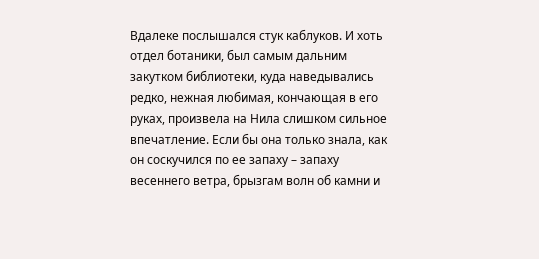Вдалеке послышался стук каблуков. И хоть отдел ботаники, был самым дальним закутком библиотеки, куда наведывались редко, нежная любимая, кончающая в его руках, произвела на Нила слишком сильное впечатление. Если бы она только знала, как он соскучился по ее запаху – запаху весеннего ветра, брызгам волн об камни и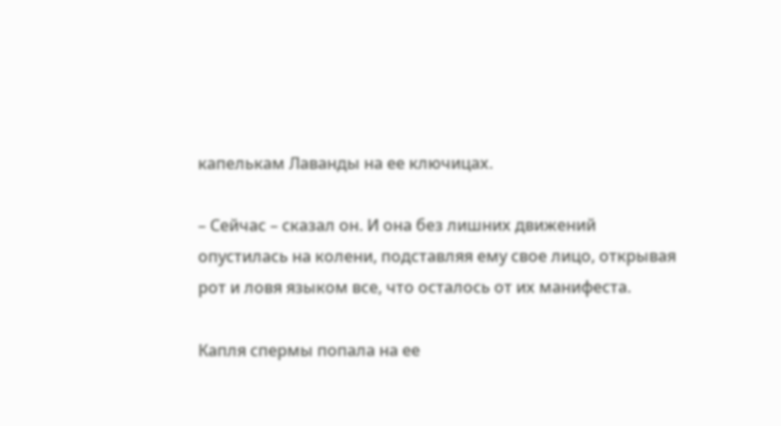капелькам Лаванды на ее ключицах.

– Сейчас – сказал он. И она без лишних движений опустилась на колени, подставляя ему свое лицо, открывая рот и ловя языком все, что осталось от их манифеста.

Капля спермы попала на ее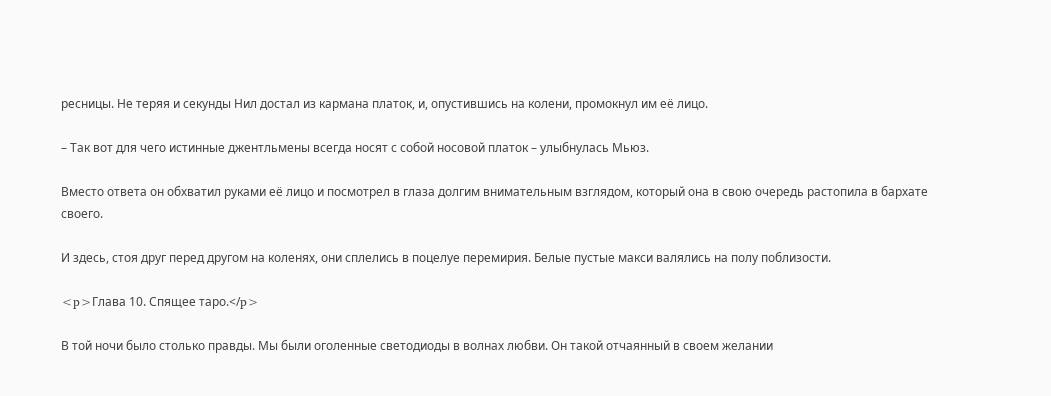ресницы. Не теряя и секунды Нил достал из кармана платок, и, опустившись на колени, промокнул им её лицо.

– Так вот для чего истинные джентльмены всегда носят с собой носовой платок – улыбнулась Мьюз.

Вместо ответа он обхватил руками её лицо и посмотрел в глаза долгим внимательным взглядом, который она в свою очередь растопила в бархате своего.

И здесь, стоя друг перед другом на коленях, они сплелись в поцелуе перемирия. Белые пустые макси валялись на полу поблизости.

<p>Глава 10. Спящее таро.</p>

В той ночи было столько правды. Мы были оголенные светодиоды в волнах любви. Он такой отчаянный в своем желании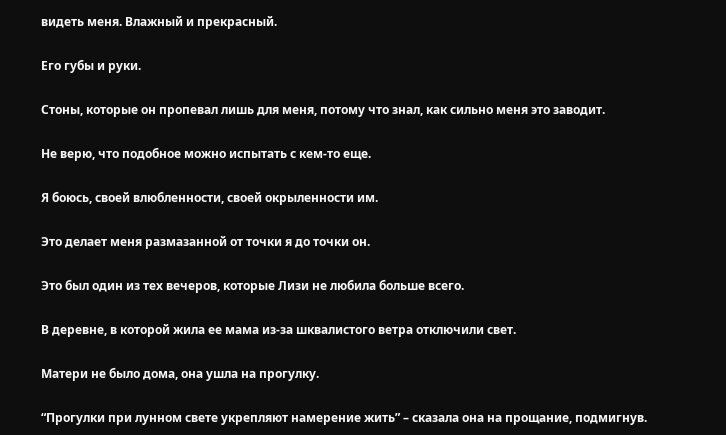видеть меня. Влажный и прекрасный.

Его губы и руки.

Стоны, которые он пропевал лишь для меня, потому что знал, как сильно меня это заводит.

Не верю, что подобное можно испытать с кем-то еще.

Я боюсь, своей влюбленности, своей окрыленности им.

Это делает меня размазанной от точки я до точки он.

Это был один из тех вечеров, которые Лизи не любила больше всего.

В деревне, в которой жила ее мама из-за шквалистого ветра отключили свет.

Матери не было дома, она ушла на прогулку.

“Прогулки при лунном свете укрепляют намерение жить” – сказала она на прощание, подмигнув.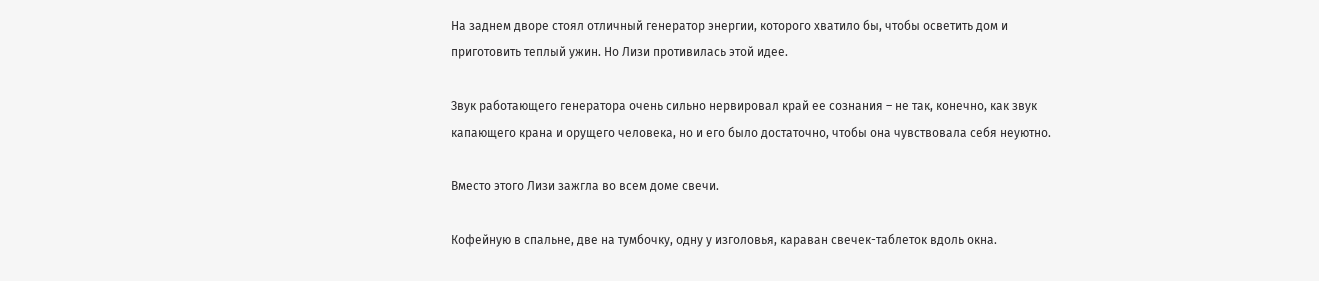На заднем дворе стоял отличный генератор энергии, которого хватило бы, чтобы осветить дом и приготовить теплый ужин. Но Лизи противилась этой идее.

Звук работающего генератора очень сильно нервировал край ее сознания – не так, конечно, как звук капающего крана и орущего человека, но и его было достаточно, чтобы она чувствовала себя неуютно.

Вместо этого Лизи зажгла во всем доме свечи.

Кофейную в спальне, две на тумбочку, одну у изголовья, караван свечек-таблеток вдоль окна.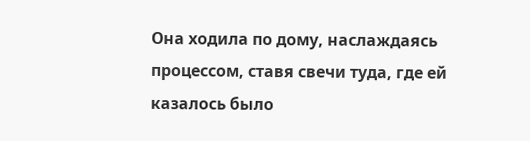Она ходила по дому, наслаждаясь процессом, ставя свечи туда, где ей казалось было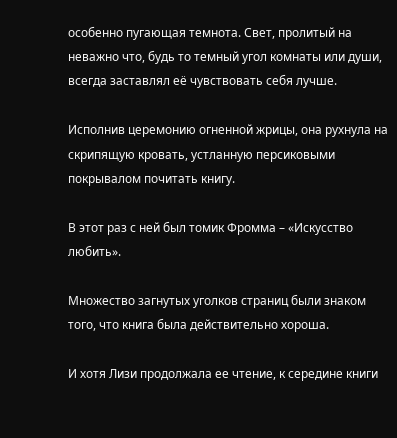особенно пугающая темнота. Свет, пролитый на неважно что, будь то темный угол комнаты или души, всегда заставлял её чувствовать себя лучше.

Исполнив церемонию огненной жрицы, она рухнула на скрипящую кровать, устланную персиковыми покрывалом почитать книгу.

В этот раз с ней был томик Фромма – «Искусство любить».

Множество загнутых уголков страниц были знаком того, что книга была действительно хороша.

И хотя Лизи продолжала ее чтение, к середине книги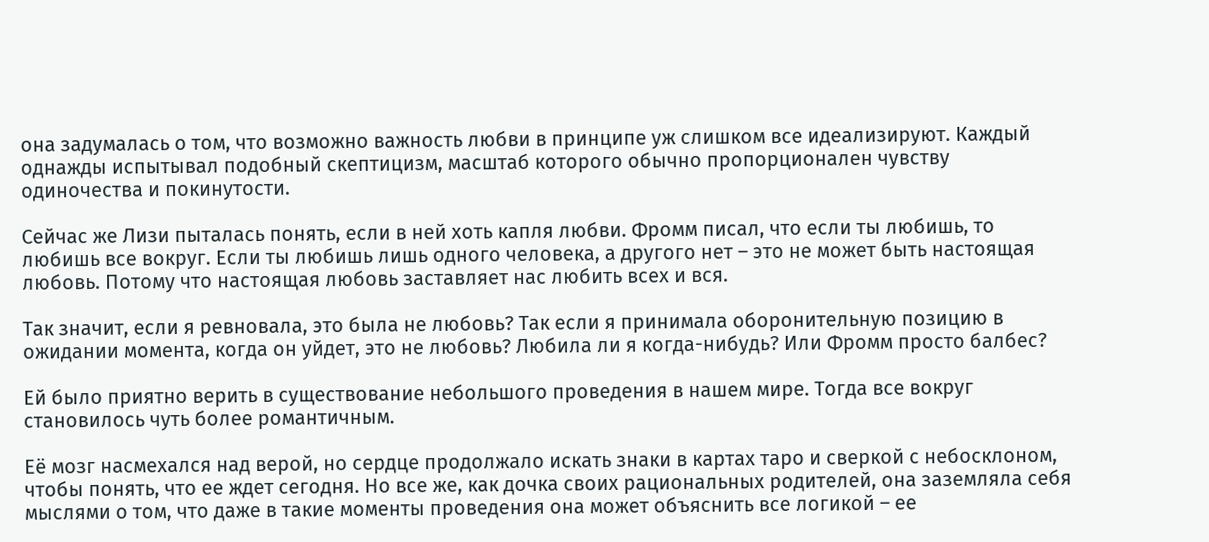она задумалась о том, что возможно важность любви в принципе уж слишком все идеализируют. Каждый однажды испытывал подобный скептицизм, масштаб которого обычно пропорционален чувству одиночества и покинутости.

Сейчас же Лизи пыталась понять, если в ней хоть капля любви. Фромм писал, что если ты любишь, то любишь все вокруг. Если ты любишь лишь одного человека, а другого нет – это не может быть настоящая любовь. Потому что настоящая любовь заставляет нас любить всех и вся.

Так значит, если я ревновала, это была не любовь? Так если я принимала оборонительную позицию в ожидании момента, когда он уйдет, это не любовь? Любила ли я когда-нибудь? Или Фромм просто балбес?

Ей было приятно верить в существование небольшого проведения в нашем мире. Тогда все вокруг становилось чуть более романтичным.

Её мозг насмехался над верой, но сердце продолжало искать знаки в картах таро и сверкой с небосклоном, чтобы понять, что ее ждет сегодня. Но все же, как дочка своих рациональных родителей, она заземляла себя мыслями о том, что даже в такие моменты проведения она может объяснить все логикой – ее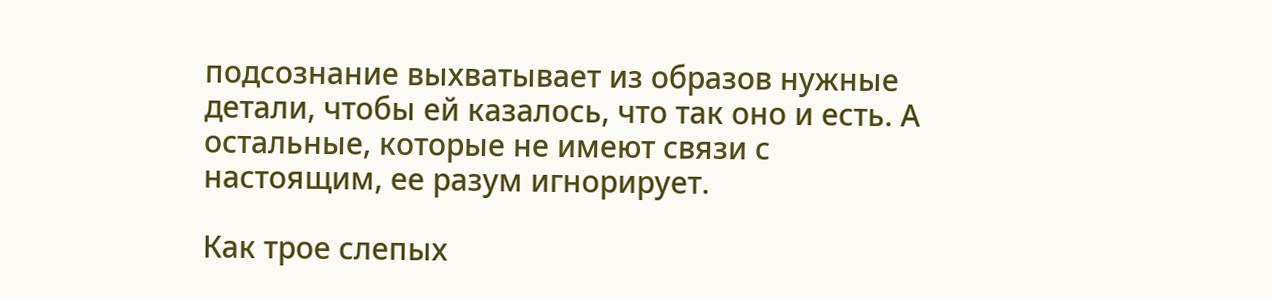подсознание выхватывает из образов нужные детали, чтобы ей казалось, что так оно и есть. А остальные, которые не имеют связи с настоящим, ее разум игнорирует.

Как трое слепых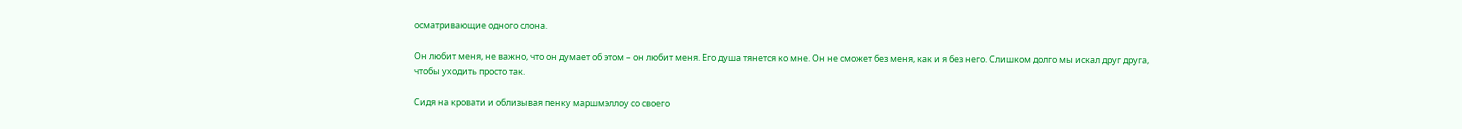осматривающие одного слона.

Он любит меня, не важно, что он думает об этом – он любит меня. Его душа тянется ко мне. Он не сможет без меня, как и я без него. Слишком долго мы искал друг друга, чтобы уходить просто так.

Сидя на кровати и облизывая пенку маршмэллоу со своего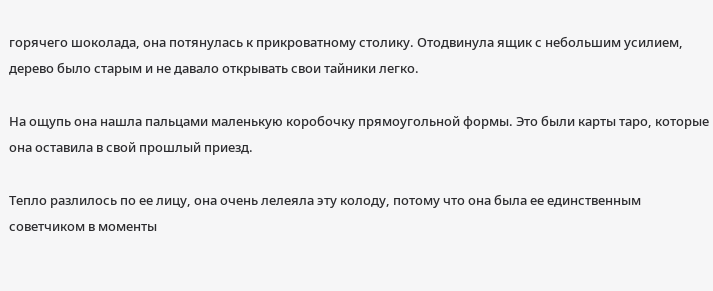горячего шоколада, она потянулась к прикроватному столику. Отодвинула ящик с небольшим усилием, дерево было старым и не давало открывать свои тайники легко.

На ощупь она нашла пальцами маленькую коробочку прямоугольной формы. Это были карты таро, которые она оставила в свой прошлый приезд.

Тепло разлилось по ее лицу, она очень лелеяла эту колоду, потому что она была ее единственным советчиком в моменты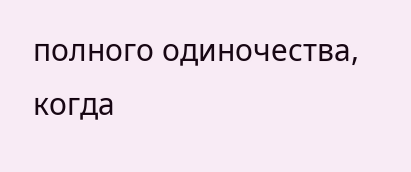полного одиночества, когда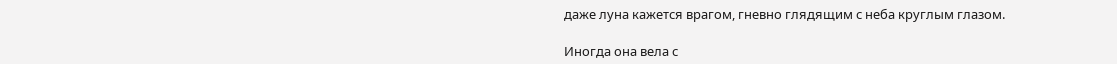даже луна кажется врагом, гневно глядящим с неба круглым глазом.

Иногда она вела с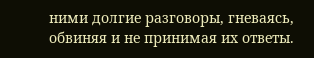ними долгие разговоры, гневаясь, обвиняя и не принимая их ответы.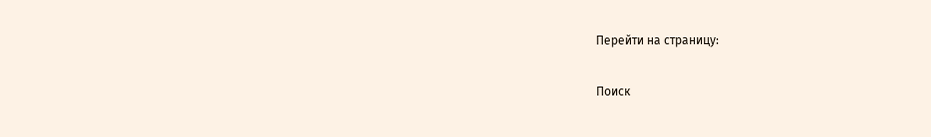Перейти на страницу:

Поиск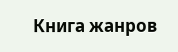Книга жанров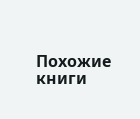Похожие книги